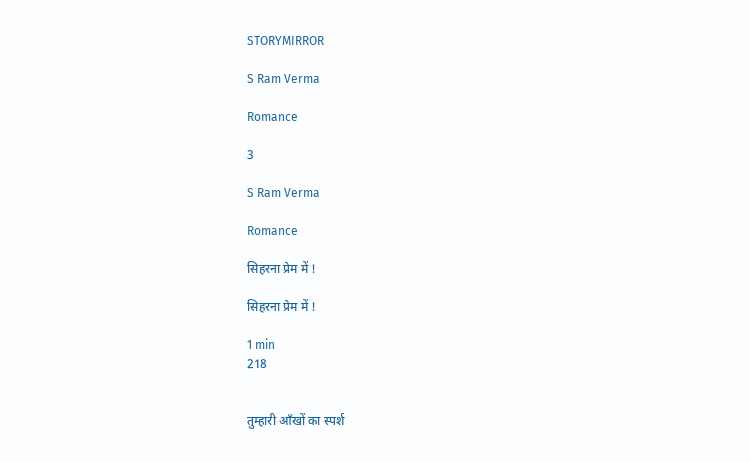STORYMIRROR

S Ram Verma

Romance

3

S Ram Verma

Romance

सिहरना प्रेम में !

सिहरना प्रेम में !

1 min
218


तुम्हारी आँखों का स्पर्श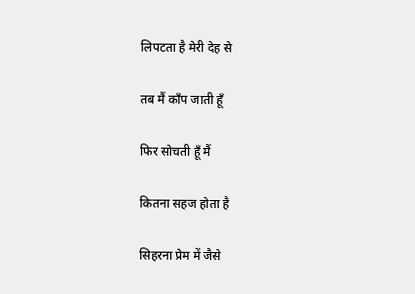लिपटता है मेरी देह से

तब मैं काँप जाती हूँ

फिर सोचती हूँ मैं

कितना सहज होता है

सिहरना प्रेम में जैसे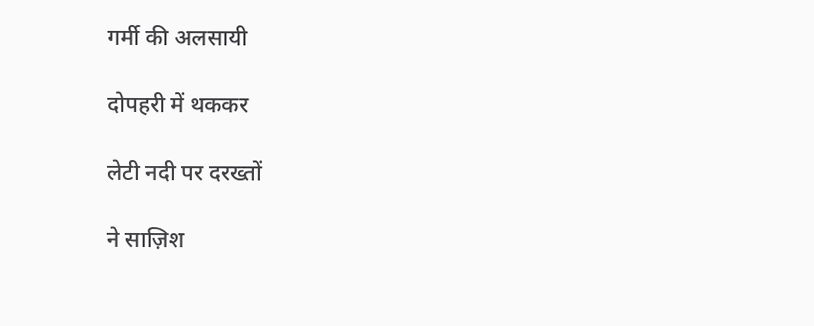गर्मी की अलसायी

दोपहरी में थककर

लेटी नदी पर दरख्तों

ने साज़िश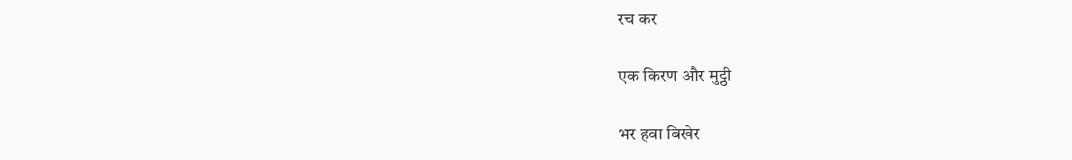रच कर

एक किरण और मुट्ठी

भर हवा बिखेर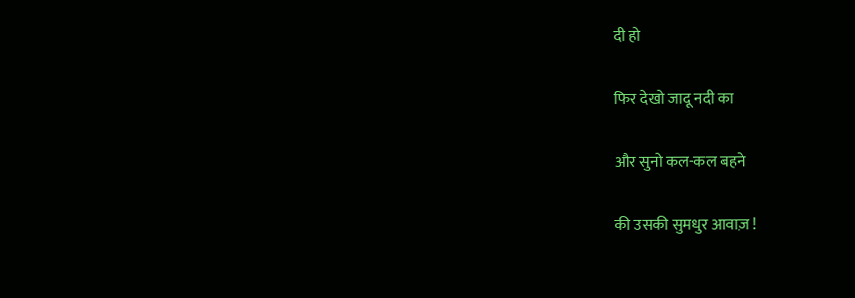दी हो

फिर देखो जादू नदी का

और सुनो कल-कल बहने

की उसकी सुमधुर आवाज़ !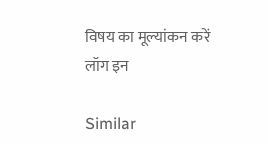विषय का मूल्यांकन करें
लॉग इन

Similar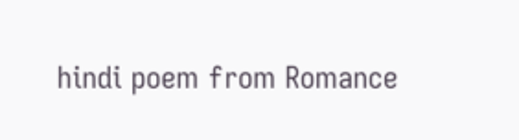hindi poem from Romance